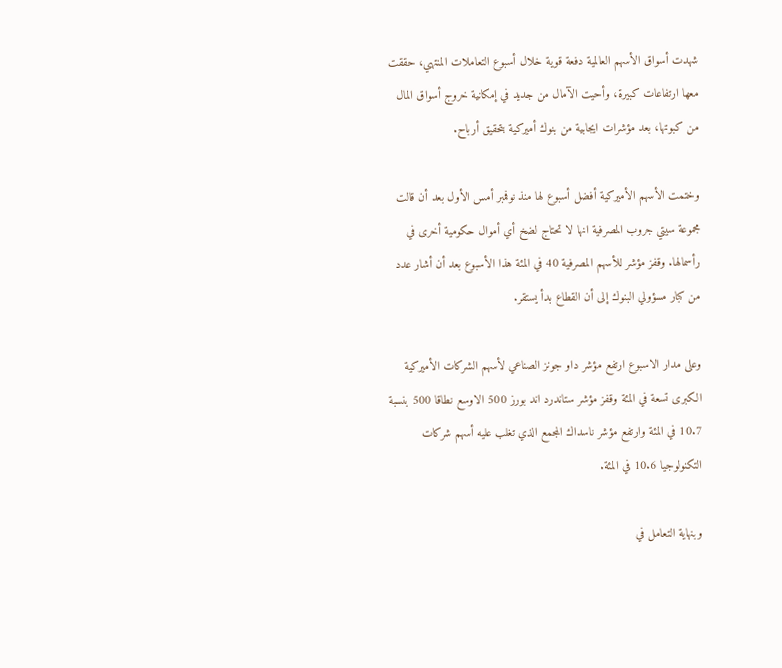شهدت أسواق الأسهم العالمية دفعة قوية خلال أسبوع التعاملات المنتهي، حققت معها ارتفاعات كبيرة، وأحيت الآمال من جديد في إمكانية خروج أسواق المال من كبوتها، بعد مؤشرات ايجابية من بنوك أميركية بتحقيق أرباح.

وختمت الأسهم الأميركية أفضل أسبوع لها منذ نوفمبر أمس الأول بعد أن قالت مجموعة سيتي جروب المصرفية انها لا تحتاج لضخ أي أموال حكومية أخرى في رأسمالها. وقفز مؤشر للأسهم المصرفية 40 في المئة هذا الأسبوع بعد أن أشار عدد من كبار مسؤولي البنوك إلى أن القطاع بدأ يستقر.

وعلى مدار الاسبوع ارتفع مؤشر داو جونز الصناعي لأسهم الشركات الأميركية الكبرى تسعة في المئة وقفز مؤشر ستاندرد اند بورز 500 الاوسع نطاقا 500 بنسبة 10.7 في المئة وارتفع مؤشر ناسداك المجمع الذي تغلب عليه أسهم شركات التكنولوجيا 10.6 في المئة.

وبنهاية التعامل في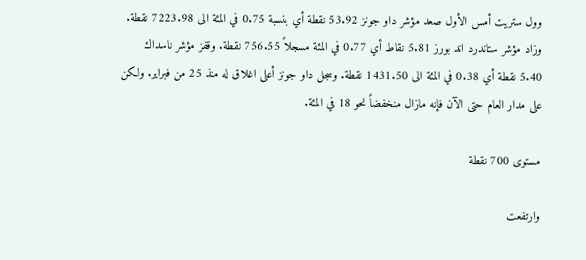وول ستريت أمس الأول صعد مؤشر داو جونز 53.92 نقطة أي بنسبة 0.75 في المئة الى 7223.98 نقطة. وزاد مؤشر ستاندرد اند بورز 5.81 نقاط أي 0.77 في المئة مسجلاً 756.55 نقطة. وقفز مؤشر ناسداك 5.40 نقطة أي 0.38 في المئة الى 1431.50 نقطة. وسجل داو جونز أعلى اغلاق له منذ 25 من فبراير. ولكن على مدار العام حتى الآن فإنه مازال منخفضاً نحو 18 في المئة.

مستوى 700 نقطة

وارتفعت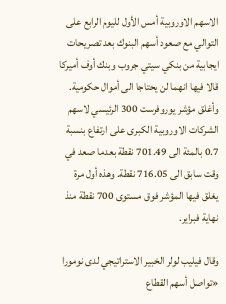الاسهم الاوروبية أمس الأول لليوم الرابع على التوالي مع صعود أسهم البنوك بعد تصريحات ايجابية من بنكي سيتي جروب وبنك أوف أميركا قالا فيها انهما لن يحتاجا الى أموال حكومية. وأغلق مؤشر يوروفرست 300 الرئيسي لاسهم الشركات الاوروبية الكبرى على ارتفاع بنسبة 0.7 بالمئة الى 701.49 نقطة بعدما صعد في وقت سابق الى 716.05 نقطة. وهذه أول مرة يغلق فيها المؤشر فوق مستوى 700 نقطة منذ نهاية فبراير.

وقال فيليب لولر الخبير الاستراتيجي لدى نومورا «تواصل أسهم القطاع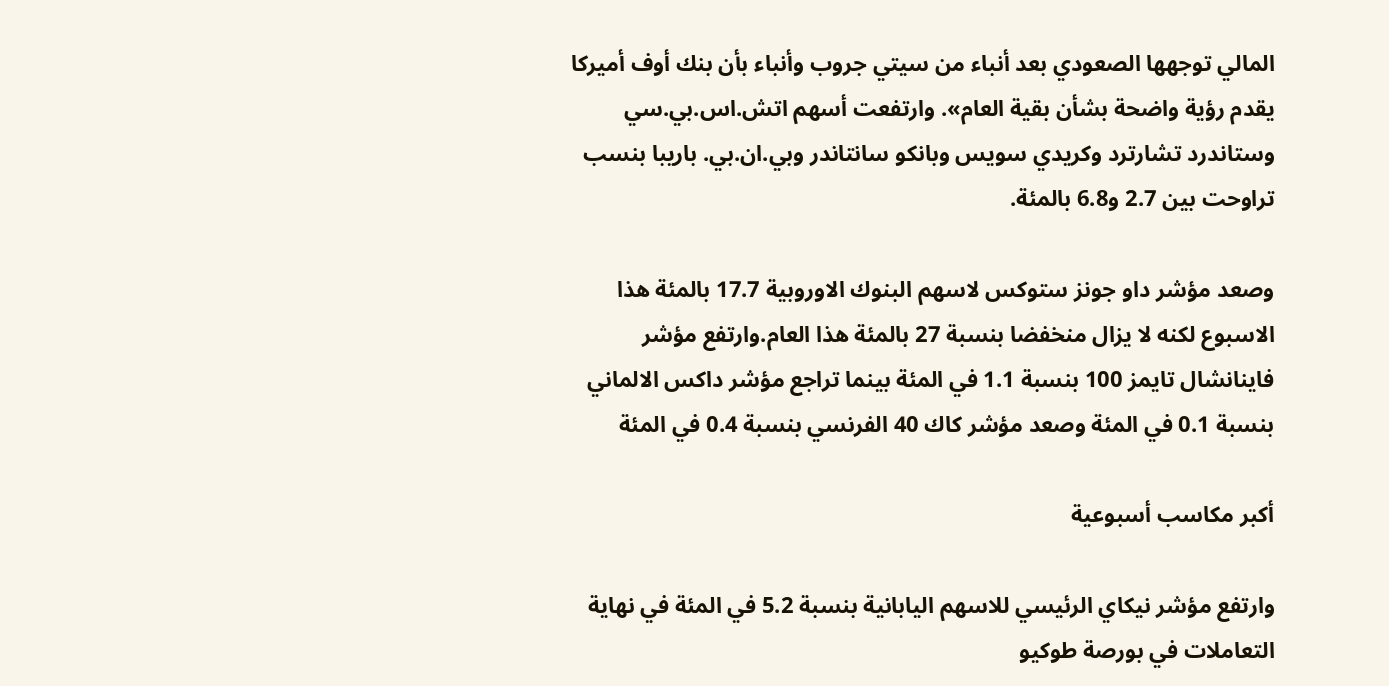المالي توجهها الصعودي بعد أنباء من سيتي جروب وأنباء بأن بنك أوف أميركا يقدم رؤية واضحة بشأن بقية العام». وارتفعت أسهم اتش.اس.بي.سي وستاندرد تشارترد وكريدي سويس وبانكو سانتاندر وبي.ان.بي. باريبا بنسب تراوحت بين 2.7 و6.8 بالمئة.

وصعد مؤشر داو جونز ستوكس لاسهم البنوك الاوروبية 17.7 بالمئة هذا الاسبوع لكنه لا يزال منخفضا بنسبة 27 بالمئة هذا العام.وارتفع مؤشر فاينانشال تايمز 100 بنسبة 1.1 في المئة بينما تراجع مؤشر داكس الالماني بنسبة 0.1 في المئة وصعد مؤشر كاك 40 الفرنسي بنسبة 0.4 في المئة

أكبر مكاسب أسبوعية

وارتفع مؤشر نيكاي الرئيسي للاسهم اليابانية بنسبة 5.2 في المئة في نهاية التعاملات في بورصة طوكيو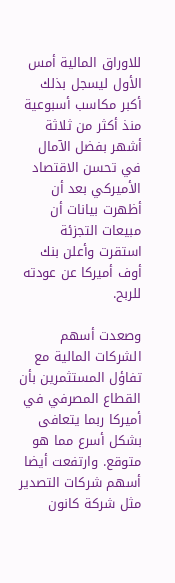للاوراق المالية أمس الأول ليسجل بذلك أكبر مكاسب أسبوعية منذ أكثر من ثلاثة أشهر بفضل الآمال في تحسن الاقتصاد الأميركي بعد أن أظهرت بيانات أن مبيعات التجزئة استقرت وأعلن بنك أوف أميركا عن عودته للربح.

وصعدت أسهم الشركات المالية مع تفاؤل المستثمرين بأن القطاع المصرفي في أميركا ربما يتعافى بشكل أسرع مما هو متوقع. وارتفعت أيضا أسهم شركات التصدير مثل شركة كانون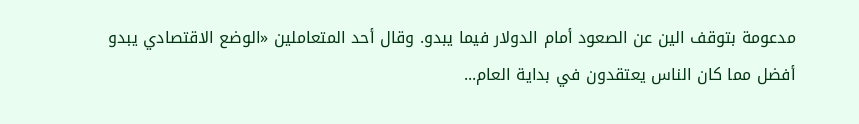مدعومة بتوقف الين عن الصعود أمام الدولار فيما يبدو. وقال أحد المتعاملين «الوضع الاقتصادي يبدو أفضل مما كان الناس يعتقدون في بداية العام...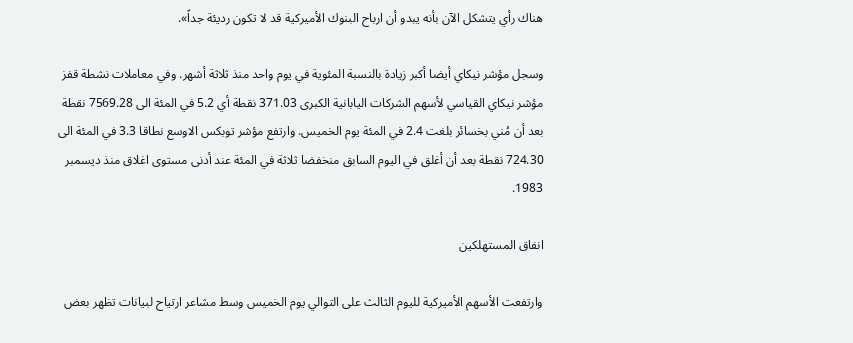هناك رأي يتشكل الآن بأنه يبدو أن ارباح البنوك الأميركية قد لا تكون رديئة جداً».

وسجل مؤشر نيكاي أيضا أكبر زيادة بالنسبة المئوية في يوم واحد منذ ثلاثة أشهر. وفي معاملات نشطة قفز مؤشر نيكاي القياسي لأسهم الشركات اليابانية الكبرى 371.03 نقطة أي 5.2 في المئة الى 7569.28 نقطة بعد أن مُني بخسائر بلغت 2.4 في المئة يوم الخميس. وارتفع مؤشر توبكس الاوسع نطاقا 3.3 في المئة الى 724.30 نقطة بعد أن أغلق في اليوم السابق منخفضا ثلاثة في المئة عند أدنى مستوى اغلاق منذ ديسمبر 1983.

انفاق المستهلكين

وارتفعت الأسهم الأميركية لليوم الثالث على التوالي يوم الخميس وسط مشاعر ارتياح لبيانات تظهر بعض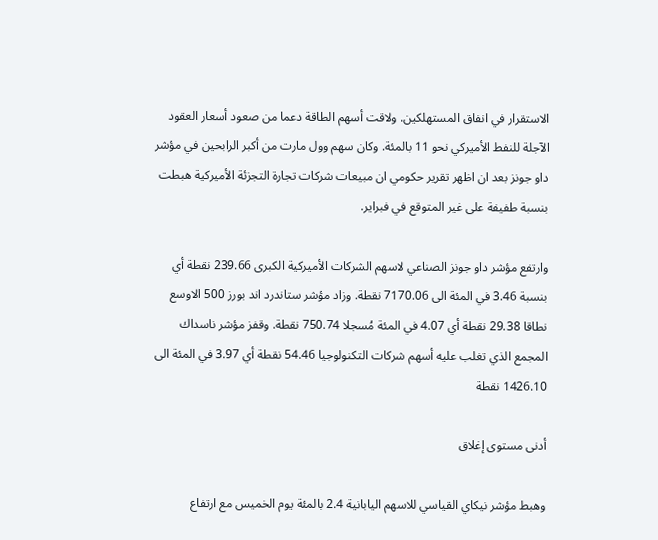الاستقرار في انفاق المستهلكين. ولاقت أسهم الطاقة دعما من صعود أسعار العقود الآجلة للنفط الأميركي نحو 11 بالمئة. وكان سهم وول مارت من أكبر الرابحين في مؤشر داو جونز بعد ان اظهر تقرير حكومي ان مبيعات شركات تجارة التجزئة الأميركية هبطت بنسبة طفيفة على غير المتوقع في فبراير.

وارتفع مؤشر داو جونز الصناعي لاسهم الشركات الأميركية الكبرى 239.66 نقطة أي بنسبة 3.46 في المئة الى 7170.06 نقطة. وزاد مؤشر ستاندرد اند بورز 500 الاوسع نطاقا 29.38 نقطة أي 4.07 في المئة مُسجلا 750.74 نقطة. وقفز مؤشر ناسداك المجمع الذي تغلب عليه أسهم شركات التكنولوجيا 54.46 نقطة أي 3.97 في المئة الى 1426.10 نقطة

أدنى مستوى إغلاق

وهبط مؤشر نيكاي القياسي للاسهم اليابانية 2.4 بالمئة يوم الخميس مع ارتفاع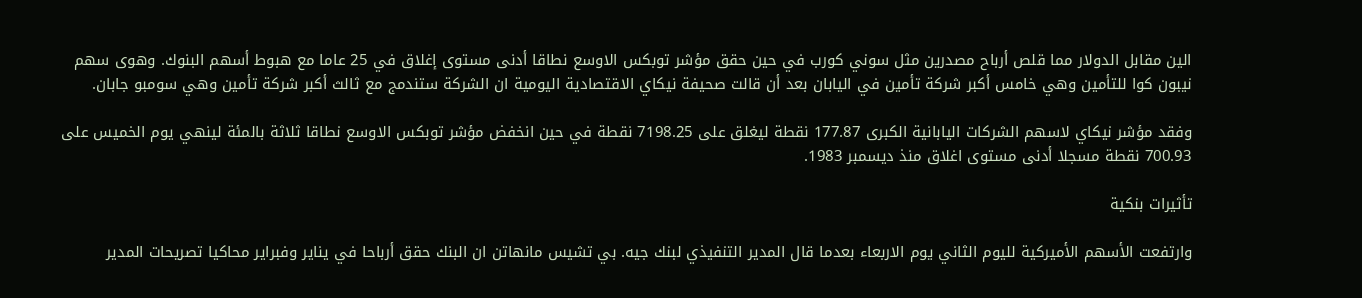الين مقابل الدولار مما قلص أرباح مصدرين مثل سوني كورب في حين حقق مؤشر توبكس الاوسع نطاقا أدنى مستوى إغلاق في 25 عاما مع هبوط أسهم البنوك. وهوى سهم نيبون كوا للتأمين وهي خامس أكبر شركة تأمين في اليابان بعد أن قالت صحيفة نيكاي الاقتصادية اليومية ان الشركة ستندمج مع ثالث أكبر شركة تأمين وهي سومبو جابان.

وفقد مؤشر نيكاي لاسهم الشركات اليابانية الكبرى 177.87 نقطة ليغلق على 7198.25 نقطة في حين انخفض مؤشر توبكس الاوسع نطاقا ثلاثة بالمئة لينهي يوم الخميس على 700.93 نقطة مسجلا أدنى مستوى اغلاق منذ ديسمبر 1983.

تأثيرات بنكية

وارتفعت الأسهم الأميركية لليوم الثاني يوم الاربعاء بعدما قال المدير التنفيذي لبنك جيه. بي تشيس مانهاتن ان البنك حقق أرباحا في يناير وفبراير محاكيا تصريحات المدير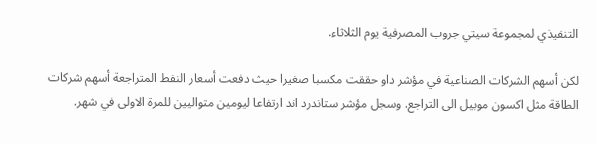التنفيذي لمجموعة سيتي جروب المصرفية يوم الثلاثاء.

لكن أسهم الشركات الصناعية في مؤشر داو حققت مكسبا صغيرا حيث دفعت أسعار النفط المتراجعة أسهم شركات الطاقة مثل اكسون موبيل الى التراجع. وسجل مؤشر ستاندرد اند ارتفاعا ليومين متواليين للمرة الاولى في شهر.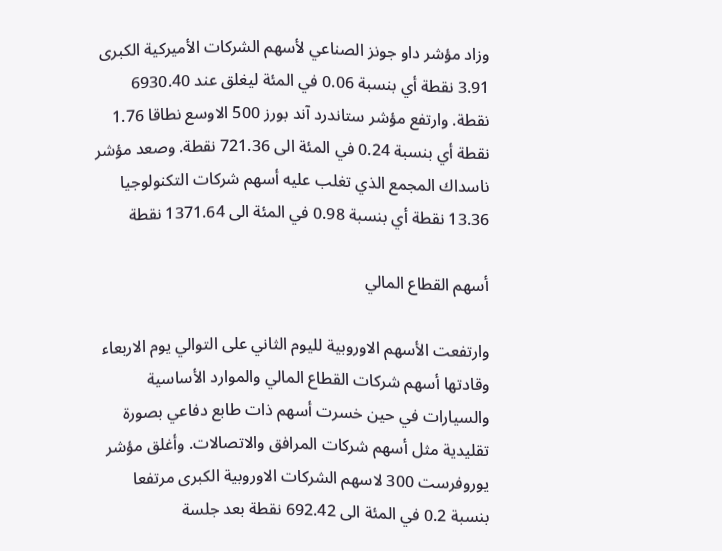وزاد مؤشر داو جونز الصناعي لأسهم الشركات الأميركية الكبرى 3.91 نقطة أي بنسبة 0.06 في المئة ليغلق عند 6930.40 نقطة. وارتفع مؤشر ستاندرد آند بورز 500 الاوسع نطاقا 1.76 نقطة أي بنسبة 0.24 في المئة الى 721.36 نقطة. وصعد مؤشر ناسداك المجمع الذي تغلب عليه أسهم شركات التكنولوجيا 13.36 نقطة أي بنسبة 0.98 في المئة الى 1371.64 نقطة

أسهم القطاع المالي

وارتفعت الأسهم الاوروبية لليوم الثاني على التوالي يوم الاربعاء وقادتها أسهم شركات القطاع المالي والموارد الأساسية والسيارات في حين خسرت أسهم ذات طابع دفاعي بصورة تقليدية مثل أسهم شركات المرافق والاتصالات. وأغلق مؤشر يوروفرست 300 لاسهم الشركات الاوروبية الكبرى مرتفعا بنسبة 0.2 في المئة الى 692.42 نقطة بعد جلسة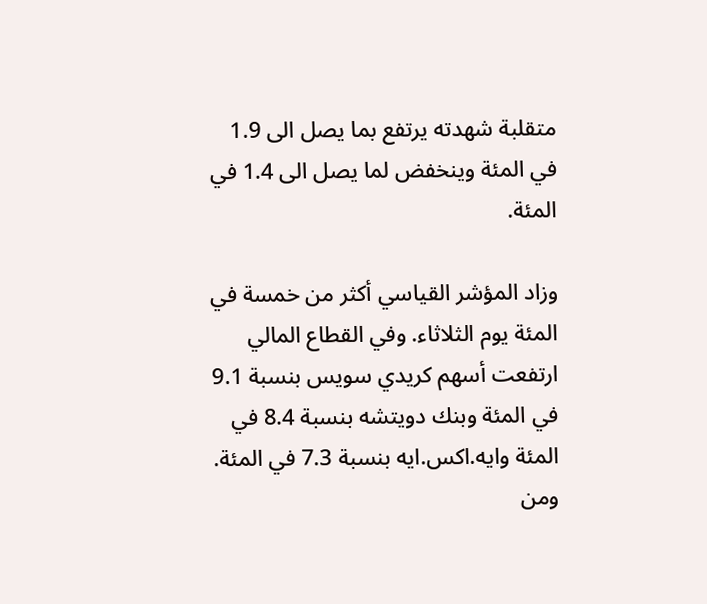متقلبة شهدته يرتفع بما يصل الى 1.9 في المئة وينخفض لما يصل الى 1.4 في المئة.

وزاد المؤشر القياسي أكثر من خمسة في المئة يوم الثلاثاء. وفي القطاع المالي ارتفعت أسهم كريدي سويس بنسبة 9.1 في المئة وبنك دويتشه بنسبة 8.4 في المئة وايه.اكس.ايه بنسبة 7.3 في المئة. ومن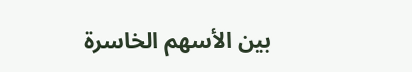بين الأسهم الخاسرة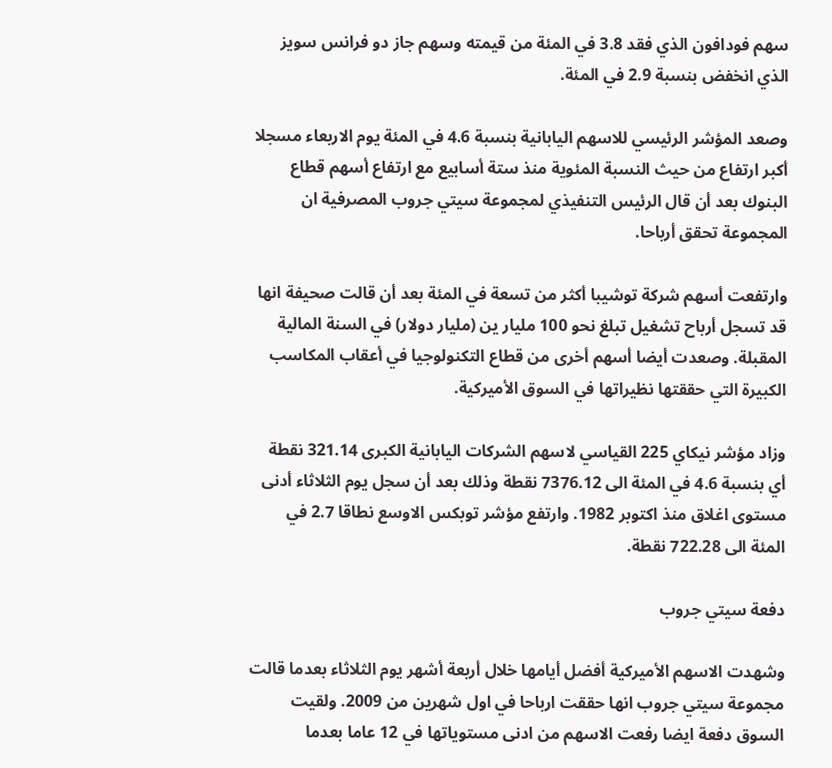سهم فودافون الذي فقد 3.8 في المئة من قيمته وسهم جاز دو فرانس سويز الذي انخفض بنسبة 2.9 في المئة.

وصعد المؤشر الرئيسي للاسهم اليابانية بنسبة 4.6 في المئة يوم الاربعاء مسجلا أكبر ارتفاع من حيث النسبة المئوية منذ ستة أسابيع مع ارتفاع أسهم قطاع البنوك بعد أن قال الرئيس التنفيذي لمجموعة سيتي جروب المصرفية ان المجموعة تحقق أرباحا.

وارتفعت أسهم شركة توشيبا أكثر من تسعة في المئة بعد أن قالت صحيفة انها قد تسجل أرباح تشغيل تبلغ نحو 100 مليار ين (مليار دولار) في السنة المالية المقبلة. وصعدت أيضا أسهم أخرى من قطاع التكنولوجيا في أعقاب المكاسب الكبيرة التي حققتها نظيراتها في السوق الأميركية.

وزاد مؤشر نيكاي 225 القياسي لاسهم الشركات اليابانية الكبرى 321.14 نقطة أي بنسبة 4.6 في المئة الى 7376.12 نقطة وذلك بعد أن سجل يوم الثلاثاء أدنى مستوى اغلاق منذ اكتوبر 1982. وارتفع مؤشر توبكس الاوسع نطاقا 2.7 في المئة الى 722.28 نقطة.

دفعة سيتي جروب

وشهدت الاسهم الأميركية أفضل أيامها خلال أربعة أشهر يوم الثلاثاء بعدما قالت مجموعة سيتي جروب انها حققت ارباحا في اول شهرين من 2009. ولقيت السوق دفعة ايضا رفعت الاسهم من ادنى مستوياتها في 12 عاما بعدما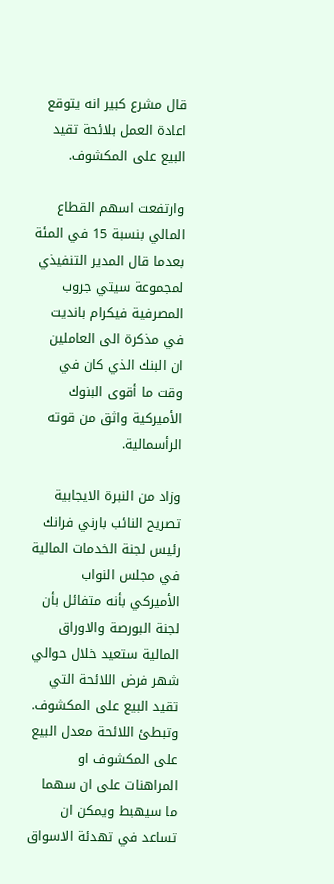قال مشرع كبير انه يتوقع اعادة العمل بلائحة تقيد البيع على المكشوف.

وارتفعت اسهم القطاع المالي بنسبة 15 في المئة بعدما قال المدير التنفيذي لمجموعة سيتي جروب المصرفية فيكرام بانديت في مذكرة الى العاملين ان البنك الذي كان في وقت ما أقوى البنوك الأميركية واثق من قوته الرأسمالية.

وزاد من النبرة الايجابية تصريح النائب بارني فرانك رئيس لجنة الخدمات المالية في مجلس النواب الأميركي بأنه متفائل بأن لجنة البورصة والاوراق المالية ستعيد خلال حوالي شهر فرض اللائحة التي تقيد البيع على المكشوف. وتبطئ اللائحة معدل البيع على المكشوف او المراهنات على ان سهما ما سيهبط ويمكن ان تساعد في تهدئة الاسواق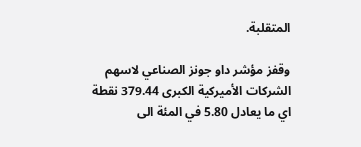المتقلبة.

وقفز مؤشر داو جونز الصناعي لاسهم الشركات الأميركية الكبرى 379.44 نقطة اي ما يعادل 5.80 في المئة الى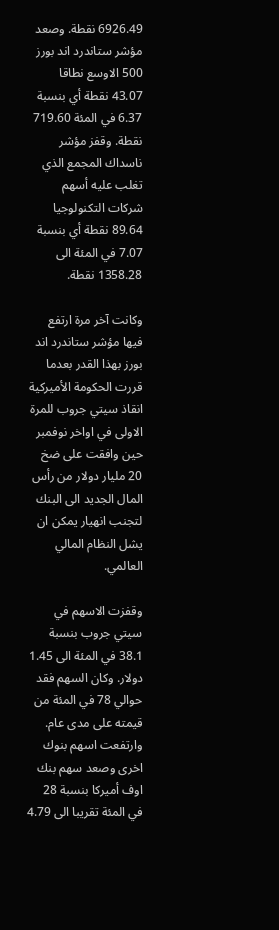6926.49 نقطة. وصعد مؤشر ستاندرد اند بورز 500 الاوسع نطاقا 43.07 نقطة أي بنسبة 6.37 في المئة 719.60 نقطة. وقفز مؤشر ناسداك المجمع الذي تغلب عليه أسهم شركات التكنولوجيا 89.64 نقطة أي بنسبة 7.07 في المئة الى 1358.28 نقطة.

وكانت آخر مرة ارتفع فيها مؤشر ستاندرد اند بورز بهذا القدر بعدما قررت الحكومة الأميركية انقاذ سيتي جروب للمرة الاولى في اواخر نوفمبر حين وافقت على ضخ 20 مليار دولار من رأس المال الجديد الى البنك لتجنب انهيار يمكن ان يشل النظام المالي العالمي.

وقفزت الاسهم في سيتي جروب بنسبة 38.1 في المئة الى 1.45 دولار. وكان السهم فقد حوالي 78 في المئة من قيمته على مدى عام. وارتفعت اسهم بنوك اخرى وصعد سهم بنك اوف أميركا بنسبة 28 في المئة تقريبا الى 4.79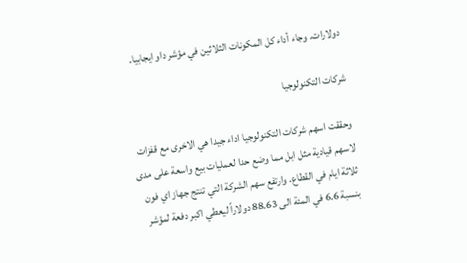دولارات. وجاء أداء كل المكونات الثلاثين في مؤشر داو ايجابيا.

شركات التكنولوجيا

وحققت اسهم شركات التكنولوجيا اداء جيدا هي الاخرى مع قفزات لاسهم قيادية مثل ابل مما وضع حدا لعمليات بيع واسعة على مدى ثلاثة ايام في القطاع. وارتفع سهم الشركة التي تنتج جهاز اي فون بنسبة 6.6 في المئة الى 88.63 دولاراً ليعطي اكبر دفعة لمؤشر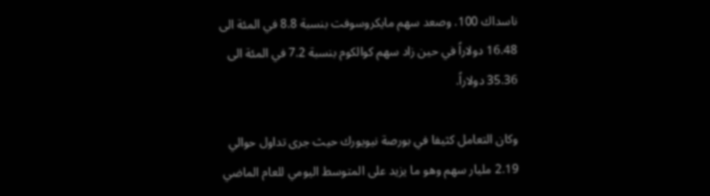ناسداك 100. وصعد سهم مايكروسوفت بنسبة 8.8 في المئة الى 16.48 دولاراً في حين زاد سهم كوالكوم بنسبة 7.2 في المئة الى 35.36 دولاراً.

وكان التعامل كثيفا في بورصة نيويورك حيث جرى تداول حوالي 2.19 مليار سهم وهو ما يزيد على المتوسط اليومي للعام الماضي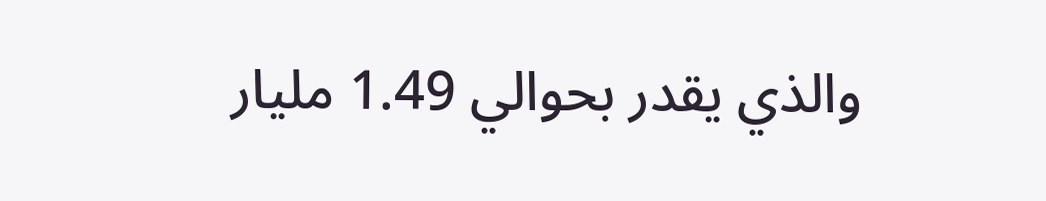والذي يقدر بحوالي 1.49 مليار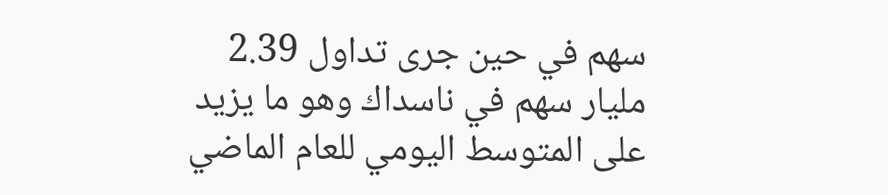سهم في حين جرى تداول 2.39 مليار سهم في ناسداك وهو ما يزيد على المتوسط اليومي للعام الماضي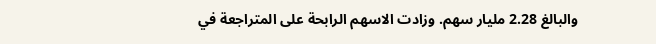والبالغ 2.28 مليار سهم. وزادت الاسهم الرابحة على المتراجعة في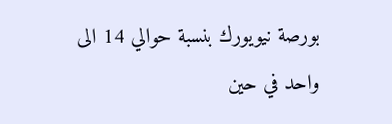بورصة نيويورك بنسبة حوالي 14 الى واحد في حين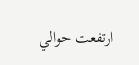ارتفعت حوالي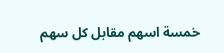خمسة اسهم مقابل كل سهم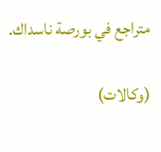متراجع في بورصة ناسداك.

(وكالات)